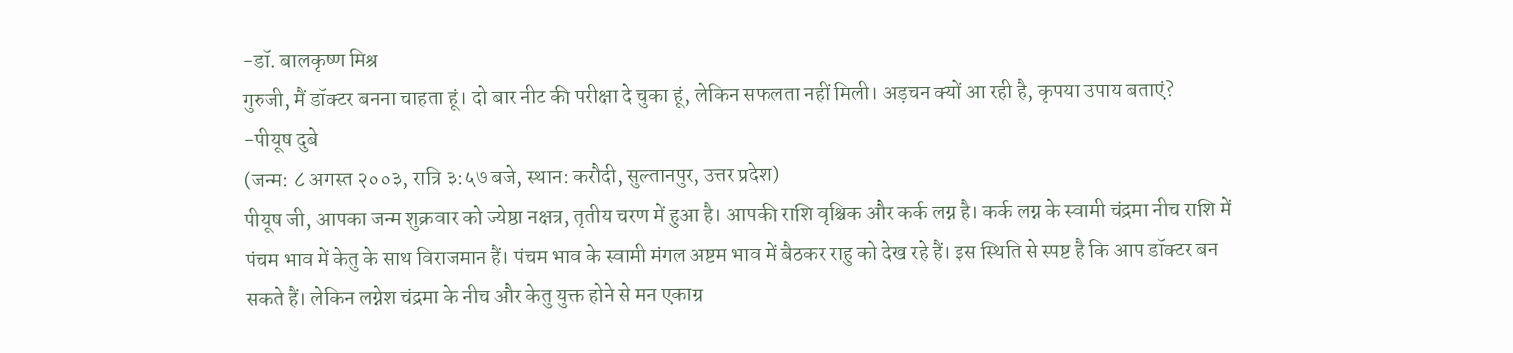-डॉ. बालकृष्ण मिश्र
गुरुजी, मैं डॉक्टर बनना चाहता हूं। दो बार नीट की परीक्षा दे चुका हूं, लेकिन सफलता नहीं मिली। अड़चन क्यों आ रही है, कृपया उपाय बताएं?
-पीयूष दुबे
(जन्म: ८ अगस्त २००३, रात्रि ३:५७ बजे, स्थान: करौदी, सुल्तानपुर, उत्तर प्रदेश)
पीयूष जी, आपका जन्म शुक्रवार को ज्येष्ठा नक्षत्र, तृतीय चरण में हुआ है। आपकी राशि वृश्चिक और कर्क लग्न है। कर्क लग्न के स्वामी चंद्रमा नीच राशि में पंचम भाव में केतु के साथ विराजमान हैं। पंचम भाव के स्वामी मंगल अष्टम भाव में बैठकर राहु को देख रहे हैं। इस स्थिति से स्पष्ट है कि आप डॉक्टर बन सकते हैं। लेकिन लग्नेश चंद्रमा के नीच और केतु युक्त होने से मन एकाग्र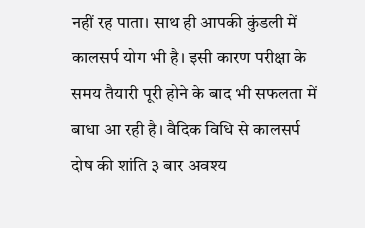नहीं रह पाता। साथ ही आपकी कुंडली में कालसर्प योग भी है। इसी कारण परीक्षा के समय तैयारी पूरी होने के बाद भी सफलता में बाधा आ रही है। वैदिक विधि से कालसर्प दोष की शांति ३ बार अवश्य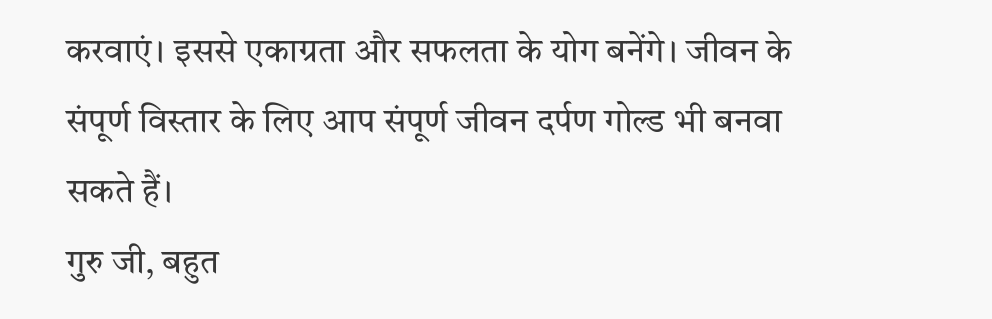करवाएं। इससे एकाग्रता और सफलता के योग बनेंगे। जीवन के संपूर्ण विस्तार के लिए आप संपूर्ण जीवन दर्पण गोल्ड भी बनवा सकते हैं।
गुरु जी, बहुत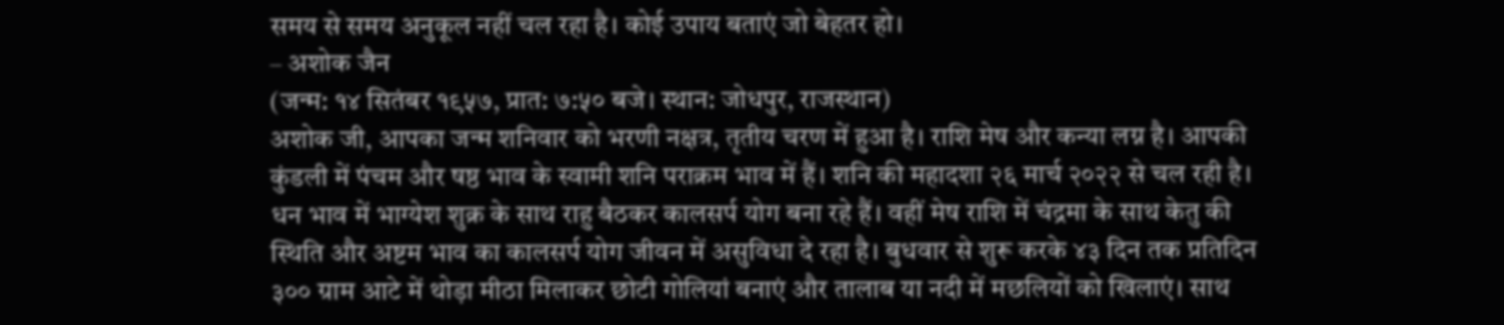समय से समय अनुकूल नहीं चल रहा है। कोई उपाय बताएं जो बेहतर हो।
– अशोक जैन
(जन्म: १४ सितंबर १९५७, प्रात: ७:५० बजे। स्थान: जोधपुर, राजस्थान)
अशोक जी, आपका जन्म शनिवार को भरणी नक्षत्र, तृतीय चरण में हुआ है। राशि मेष और कन्या लग्न है। आपकी कुंडली में पंचम और षष्ठ भाव के स्वामी शनि पराक्रम भाव में हैं। शनि की महादशा २६ मार्च २०२२ से चल रही है। धन भाव में भाग्येश शुक्र के साथ राहु बैठकर कालसर्प योग बना रहे हैं। वहीं मेष राशि में चंद्रमा के साथ केतु की स्थिति और अष्टम भाव का कालसर्प योग जीवन में असुविधा दे रहा है। बुधवार से शुरू करके ४३ दिन तक प्रतिदिन ३०० ग्राम आटे में थोड़ा मीठा मिलाकर छोटी गोलियां बनाएं और तालाब या नदी में मछलियों को खिलाएं। साथ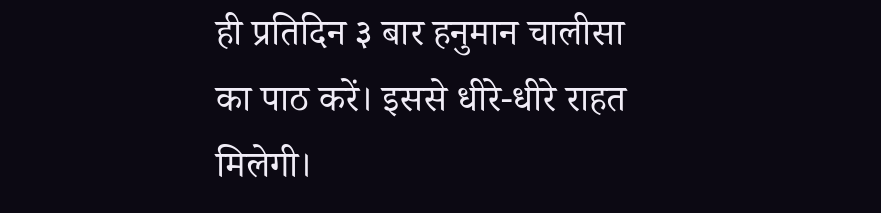ही प्रतिदिन ३ बार हनुमान चालीसा का पाठ करें। इससे धीरे-धीरे राहत मिलेगी।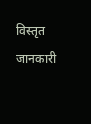विस्तृत जानकारी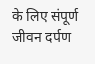के लिए संपूर्ण जीवन दर्पण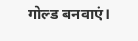गोल्ड बनवाएं।